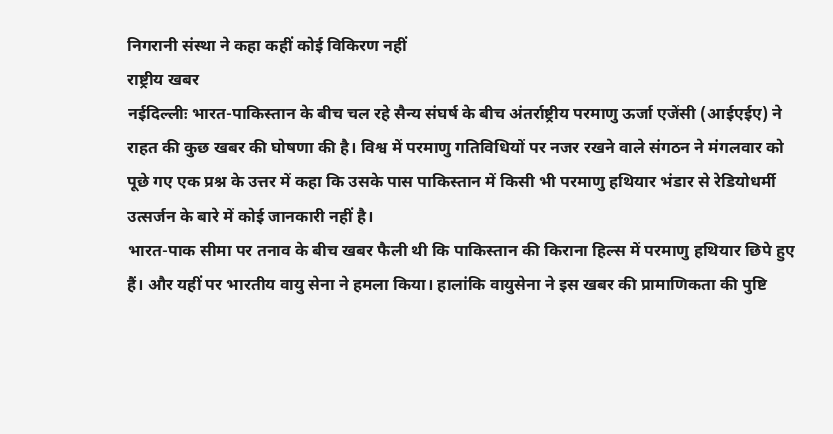निगरानी संस्था ने कहा कहीं कोई विकिरण नहीं
राष्ट्रीय खबर
नईदिल्लीः भारत-पाकिस्तान के बीच चल रहे सैन्य संघर्ष के बीच अंतर्राष्ट्रीय परमाणु ऊर्जा एजेंसी (आईएईए) ने राहत की कुछ खबर की घोषणा की है। विश्व में परमाणु गतिविधियों पर नजर रखने वाले संगठन ने मंगलवार को पूछे गए एक प्रश्न के उत्तर में कहा कि उसके पास पाकिस्तान में किसी भी परमाणु हथियार भंडार से रेडियोधर्मी उत्सर्जन के बारे में कोई जानकारी नहीं है।
भारत-पाक सीमा पर तनाव के बीच खबर फैली थी कि पाकिस्तान की किराना हिल्स में परमाणु हथियार छिपे हुए हैं। और यहीं पर भारतीय वायु सेना ने हमला किया। हालांकि वायुसेना ने इस खबर की प्रामाणिकता की पुष्टि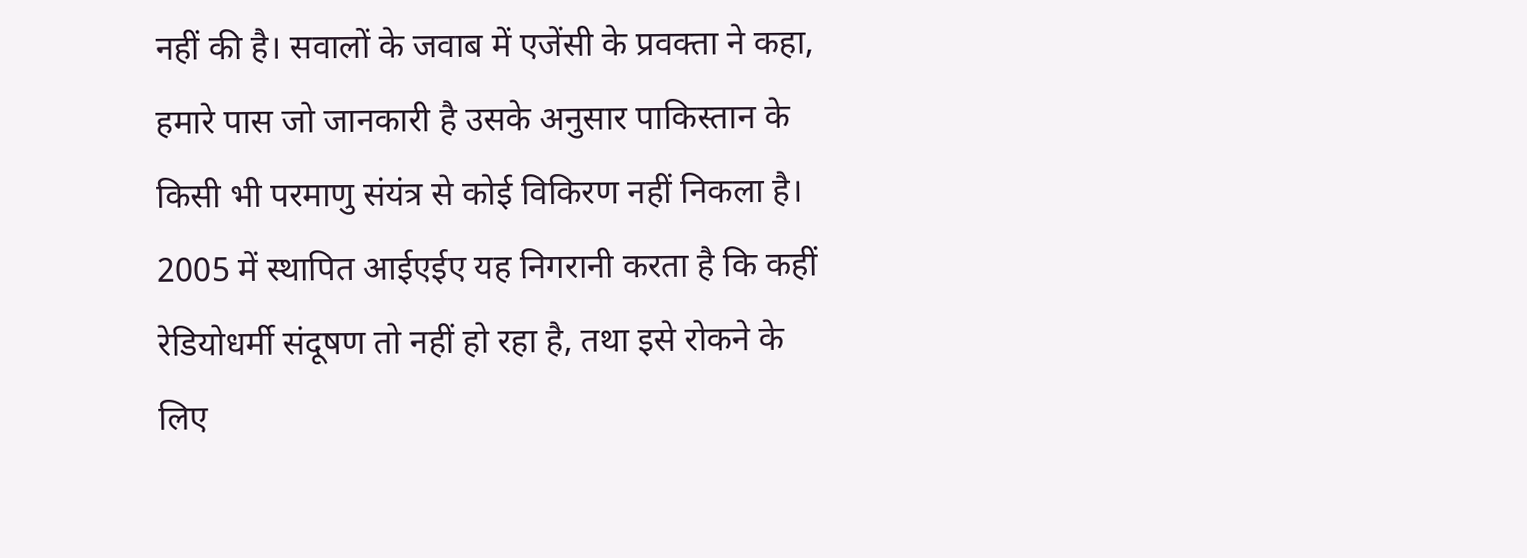नहीं की है। सवालों के जवाब में एजेंसी के प्रवक्ता ने कहा, हमारे पास जो जानकारी है उसके अनुसार पाकिस्तान के किसी भी परमाणु संयंत्र से कोई विकिरण नहीं निकला है।
2005 में स्थापित आईएईए यह निगरानी करता है कि कहीं रेडियोधर्मी संदूषण तो नहीं हो रहा है, तथा इसे रोकने के लिए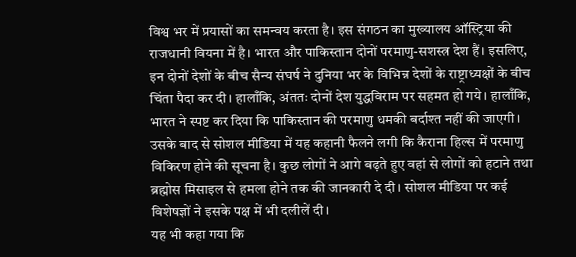विश्व भर में प्रयासों का समन्वय करता है। इस संगठन का मुख्यालय ऑस्ट्रिया की राजधानी वियना में है। भारत और पाकिस्तान दोनों परमाणु-सशस्त्र देश हैं। इसलिए, इन दोनों देशों के बीच सैन्य संघर्ष ने दुनिया भर के विभिन्न देशों के राष्ट्राध्यक्षों के बीच चिंता पैदा कर दी। हालाँकि, अंततः दोनों देश युद्धविराम पर सहमत हो गये। हालाँकि, भारत ने स्पष्ट कर दिया कि पाकिस्तान की परमाणु धमकी बर्दाश्त नहीं की जाएगी।
उसके बाद से सोशल मीडिया में यह कहानी फैलने लगी कि कैराना हिल्स में परमाणु विकिरण होने की सूचना है। कुछ लोगों ने आगे बढ़ते हुए वहां से लोगों को हटाने तथा ब्रह्मोस मिसाइल से हमला होने तक की जानकारी दे दी। सोशल मीडिया पर कई विशेषज्ञों ने इसके पक्ष में भी दलीलें दी।
यह भी कहा गया कि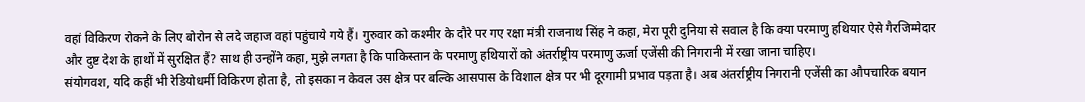वहां विकिरण रोकने के लिए बोरोन से लदे जहाज वहां पहुंचाये गये हैं। गुरुवार को कश्मीर के दौरे पर गए रक्षा मंत्री राजनाथ सिंह ने कहा, मेरा पूरी दुनिया से सवाल है कि क्या परमाणु हथियार ऐसे गैरजिम्मेदार और दुष्ट देश के हाथों में सुरक्षित हैं? साथ ही उन्होंने कहा, मुझे लगता है कि पाकिस्तान के परमाणु हथियारों को अंतर्राष्ट्रीय परमाणु ऊर्जा एजेंसी की निगरानी में रखा जाना चाहिए।
संयोगवश, यदि कहीं भी रेडियोधर्मी विकिरण होता है, तो इसका न केवल उस क्षेत्र पर बल्कि आसपास के विशाल क्षेत्र पर भी दूरगामी प्रभाव पड़ता है। अब अंतर्राष्ट्रीय निगरानी एजेंसी का औपचारिक बयान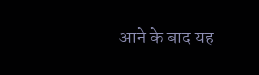आने के बाद यह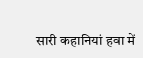सारी कहानियां हवा में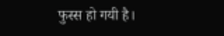फुस्स हो गयी है।